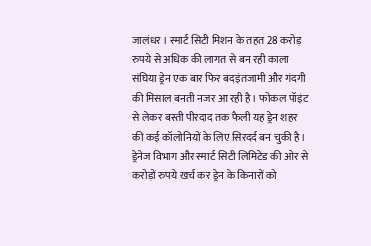जालंधर । स्मार्ट सिटी मिशन के तहत 28 करोड़ रुपये से अधिक की लागत से बन रही काला संघिया ड्रेन एक बार फिर बदइंतजामी और गंदगी की मिसाल बनती नजर आ रही है। फोकल पॉइंट से लेकर बस्ती पीरदाद तक फैली यह ड्रेन शहर की कई कॉलोनियों के लिए सिरदर्द बन चुकी है।
ड्रेनेज विभाग और स्मार्ट सिटी लिमिटेड की ओर से करोड़ों रुपये खर्च कर ड्रेन के किनारों को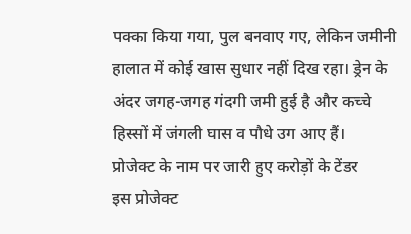पक्का किया गया, पुल बनवाए गए, लेकिन जमीनी हालात में कोई खास सुधार नहीं दिख रहा। ड्रेन के अंदर जगह-जगह गंदगी जमी हुई है और कच्चे हिस्सों में जंगली घास व पौधे उग आए हैं।
प्रोजेक्ट के नाम पर जारी हुए करोड़ों के टेंडर
इस प्रोजेक्ट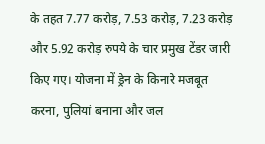के तहत 7.77 करोड़, 7.53 करोड़, 7.23 करोड़ और 5.92 करोड़ रुपये के चार प्रमुख टेंडर जारी किए गए। योजना में ड्रेन के किनारे मजबूत करना, पुलियां बनाना और जल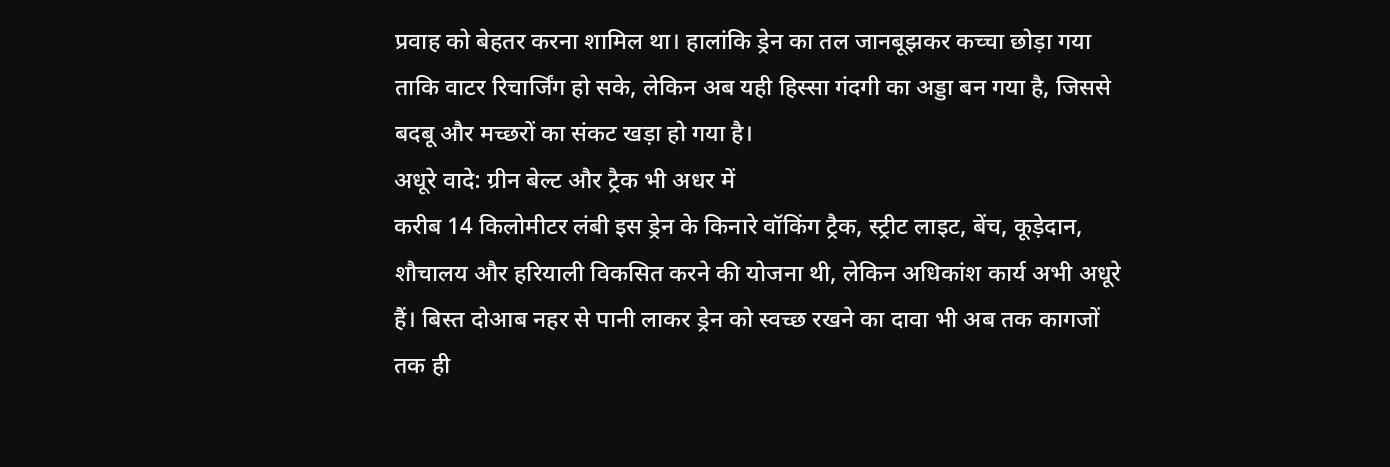प्रवाह को बेहतर करना शामिल था। हालांकि ड्रेन का तल जानबूझकर कच्चा छोड़ा गया ताकि वाटर रिचार्जिंग हो सके, लेकिन अब यही हिस्सा गंदगी का अड्डा बन गया है, जिससे बदबू और मच्छरों का संकट खड़ा हो गया है।
अधूरे वादे: ग्रीन बेल्ट और ट्रैक भी अधर में
करीब 14 किलोमीटर लंबी इस ड्रेन के किनारे वॉकिंग ट्रैक, स्ट्रीट लाइट, बेंच, कूड़ेदान, शौचालय और हरियाली विकसित करने की योजना थी, लेकिन अधिकांश कार्य अभी अधूरे हैं। बिस्त दोआब नहर से पानी लाकर ड्रेन को स्वच्छ रखने का दावा भी अब तक कागजों तक ही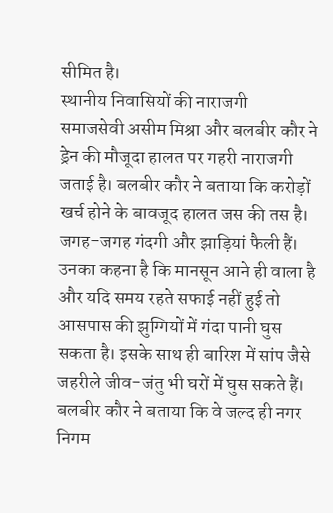सीमित है।
स्थानीय निवासियों की नाराजगी
समाजसेवी असीम मिश्रा और बलबीर कौर ने ड्रेन की मौजूदा हालत पर गहरी नाराजगी जताई है। बलबीर कौर ने बताया कि करोड़ों खर्च होने के बावजूद हालत जस की तस है। जगह-जगह गंदगी और झाड़ियां फैली हैं। उनका कहना है कि मानसून आने ही वाला है और यदि समय रहते सफाई नहीं हुई तो आसपास की झुग्गियों में गंदा पानी घुस सकता है। इसके साथ ही बारिश में सांप जैसे जहरीले जीव-जंतु भी घरों में घुस सकते हैं।
बलबीर कौर ने बताया कि वे जल्द ही नगर निगम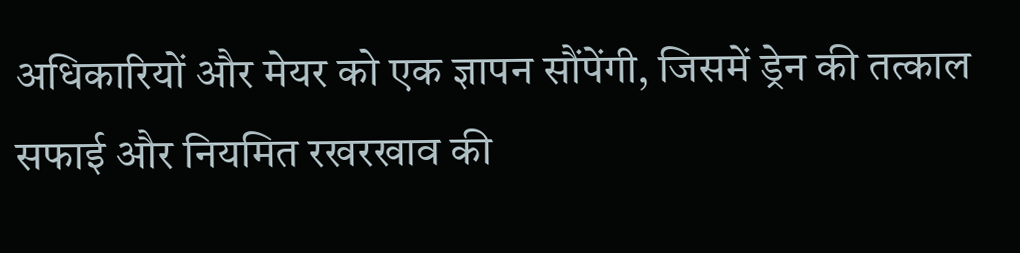अधिकारियों और मेयर को एक ज्ञापन सौंपेंगी, जिसमें ड्रेन की तत्काल सफाई और नियमित रखरखाव की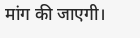मांग की जाएगी।